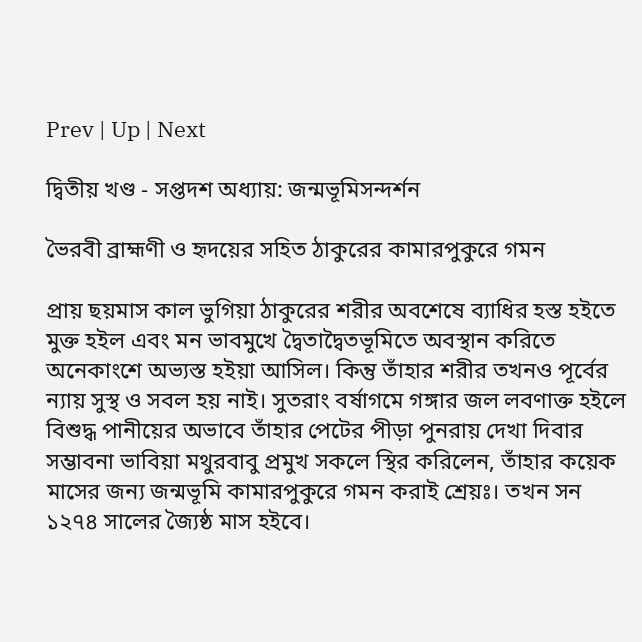Prev | Up | Next

দ্বিতীয় খণ্ড - সপ্তদশ অধ্যায়: জন্মভূমিসন্দর্শন

ভৈরবী ব্রাহ্মণী ও হৃদয়ের সহিত ঠাকুরের কামারপুকুরে গমন

প্রায় ছয়মাস কাল ভুগিয়া ঠাকুরের শরীর অবশেষে ব্যাধির হস্ত হইতে মুক্ত হইল এবং মন ভাবমুখে দ্বৈতাদ্বৈতভূমিতে অবস্থান করিতে অনেকাংশে অভ্যস্ত হইয়া আসিল। কিন্তু তাঁহার শরীর তখনও পূর্বের ন্যায় সুস্থ ও সবল হয় নাই। সুতরাং বর্ষাগমে গঙ্গার জল লবণাক্ত হইলে বিশুদ্ধ পানীয়ের অভাবে তাঁহার পেটের পীড়া পুনরায় দেখা দিবার সম্ভাবনা ভাবিয়া মথুরবাবু প্রমুখ সকলে স্থির করিলেন, তাঁহার কয়েক মাসের জন্য জন্মভূমি কামারপুকুরে গমন করাই শ্রেয়ঃ। তখন সন ১২৭৪ সালের জ্যৈষ্ঠ মাস হইবে।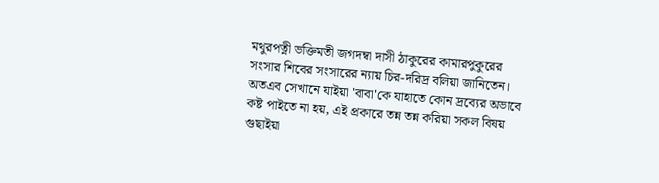মথুরপত্নী ভক্তিমতী জগদম্বা দাসী ঠাকুরের কামারপুকুরের সংসার শিবের সংসারের ন্যায় চির-দরিদ্র বলিয়া জানিতেন। অতএব সেখানে যাইয়া 'বাবা'কে যাহাতে কোন দ্রব্যের অভাবে কষ্ট পাইতে না হয়, এই প্রকারে তন্ন তন্ন করিয়া সকল বিষয় গুছাইয়া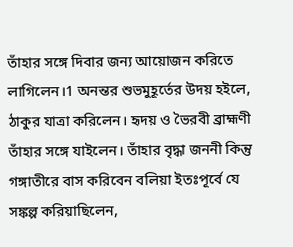তাঁহার সঙ্গে দিবার জন্য আয়োজন করিতে লাগিলেন।1 অনন্তর শুভমুহূর্তের উদয় হইলে, ঠাকুর যাত্রা করিলেন। হৃদয় ও ভৈরবী ব্রাহ্মণী তাঁহার সঙ্গে যাইলেন। তাঁহার বৃদ্ধা জননী কিন্তু গঙ্গাতীরে বাস করিবেন বলিয়া ইতঃপূর্বে যে সঙ্কল্প করিয়াছিলেন,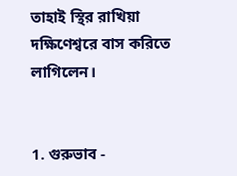তাহাই স্থির রাখিয়া দক্ষিণেশ্বরে বাস করিতে লাগিলেন।


1. গুরুভাব -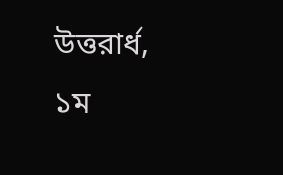উত্তরার্ধ, ১ম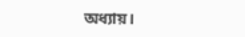অধ্যায়।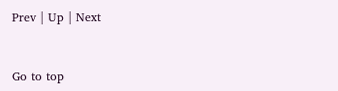Prev | Up | Next


Go to top